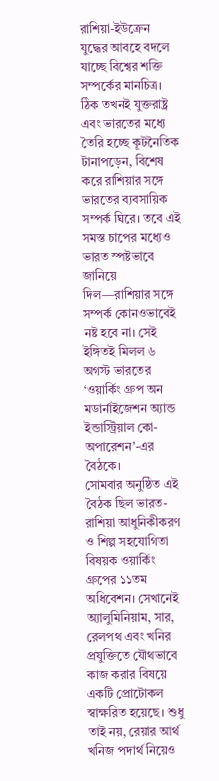রাশিয়া-ইউক্রেন যুদ্ধের আবহে বদলে যাচ্ছে বিশ্বের শক্তি সম্পর্কের মানচিত্র। ঠিক তখনই যুক্তরাষ্ট্র এবং ভারতের মধ্যে তৈরি হচ্ছে কূটনৈতিক টানাপড়েন, বিশেষ করে রাশিয়ার সঙ্গে ভারতের ব্যবসায়িক সম্পর্ক ঘিরে। তবে এই সমস্ত চাপের মধ্যেও ভারত স্পষ্টভাবে জানিয়ে দিল—রাশিয়ার সঙ্গে সম্পর্ক কোনওভাবেই নষ্ট হবে না। সেই ইঙ্গিতই মিলল ৬ অগস্ট ভারতের ‘ওয়ার্কিং গ্রুপ অন মডার্নাইজেশন অ্যান্ড ইন্ডাস্ট্রিয়াল কো-অপারেশন’-এর বৈঠকে।
সোমবার অনুষ্ঠিত এই বৈঠক ছিল ভারত-রাশিয়া আধুনিকীকরণ ও শিল্প সহযোগিতা বিষয়ক ওয়ার্কিং গ্রুপের ১১তম অধিবেশন। সেখানেই অ্যালুমিনিয়াম, সার, রেলপথ এবং খনির প্রযুক্তিতে যৌথভাবে কাজ করার বিষয়ে একটি প্রোটোকল স্বাক্ষরিত হয়েছে। শুধু তাই নয়, রেয়ার আর্থ খনিজ পদার্থ নিয়েও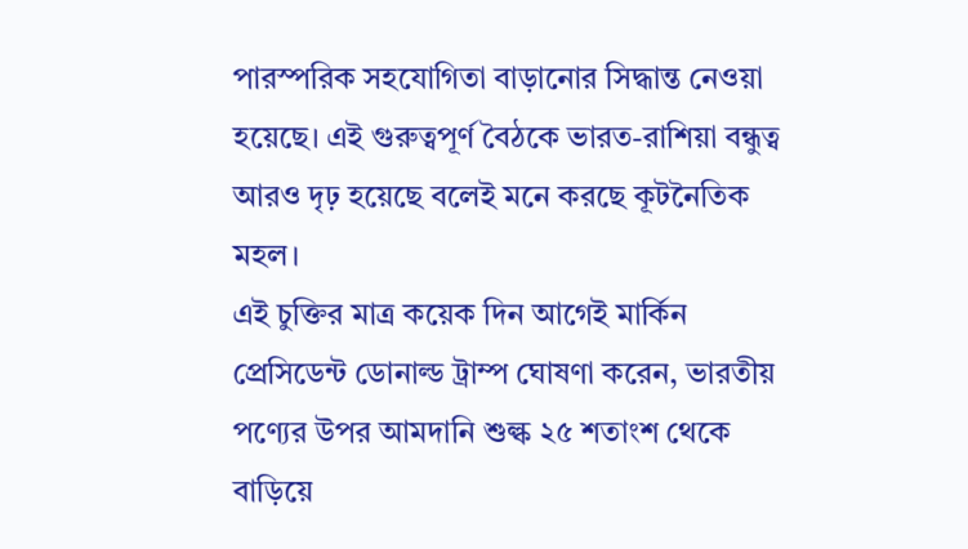পারস্পরিক সহযোগিতা বাড়ানোর সিদ্ধান্ত নেওয়া হয়েছে। এই গুরুত্বপূর্ণ বৈঠকে ভারত-রাশিয়া বন্ধুত্ব আরও দৃঢ় হয়েছে বলেই মনে করছে কূটনৈতিক মহল।
এই চুক্তির মাত্র কয়েক দিন আগেই মার্কিন প্রেসিডেন্ট ডোনাল্ড ট্রাম্প ঘোষণা করেন, ভারতীয় পণ্যের উপর আমদানি শুল্ক ২৫ শতাংশ থেকে বাড়িয়ে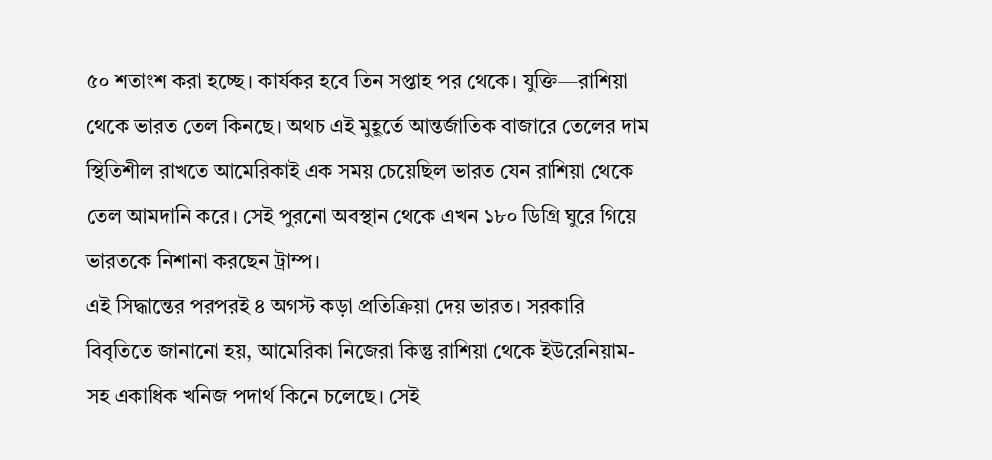৫০ শতাংশ করা হচ্ছে। কার্যকর হবে তিন সপ্তাহ পর থেকে। যুক্তি—রাশিয়া থেকে ভারত তেল কিনছে। অথচ এই মুহূর্তে আন্তর্জাতিক বাজারে তেলের দাম স্থিতিশীল রাখতে আমেরিকাই এক সময় চেয়েছিল ভারত যেন রাশিয়া থেকে তেল আমদানি করে। সেই পুরনো অবস্থান থেকে এখন ১৮০ ডিগ্রি ঘুরে গিয়ে ভারতকে নিশানা করছেন ট্রাম্প।
এই সিদ্ধান্তের পরপরই ৪ অগস্ট কড়া প্রতিক্রিয়া দেয় ভারত। সরকারি বিবৃতিতে জানানো হয়, আমেরিকা নিজেরা কিন্তু রাশিয়া থেকে ইউরেনিয়াম-সহ একাধিক খনিজ পদার্থ কিনে চলেছে। সেই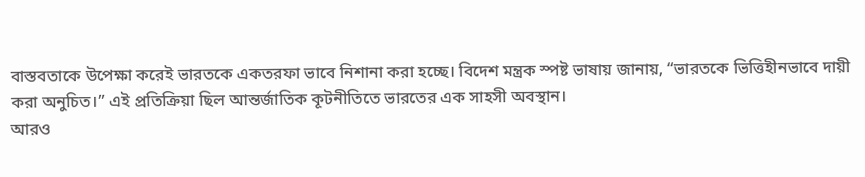বাস্তবতাকে উপেক্ষা করেই ভারতকে একতরফা ভাবে নিশানা করা হচ্ছে। বিদেশ মন্ত্রক স্পষ্ট ভাষায় জানায়, “ভারতকে ভিত্তিহীনভাবে দায়ী করা অনুচিত।” এই প্রতিক্রিয়া ছিল আন্তর্জাতিক কূটনীতিতে ভারতের এক সাহসী অবস্থান।
আরও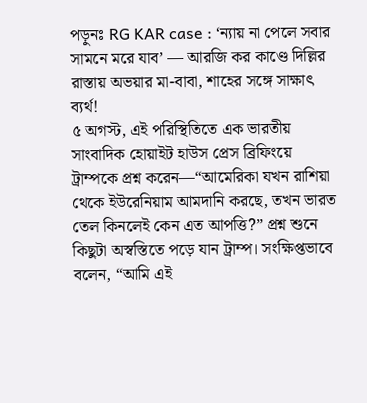পড়ুনঃ RG KAR case : ‘ন্যায় না পেলে সবার সামনে মরে যাব’ — আরজি কর কাণ্ডে দিল্লির রাস্তায় অভয়ার মা-বাবা, শাহের সঙ্গে সাক্ষাৎ ব্যর্থ!
৫ অগস্ট, এই পরিস্থিতিতে এক ভারতীয় সাংবাদিক হোয়াইট হাউস প্রেস ব্রিফিংয়ে ট্রাম্পকে প্রশ্ন করেন—“আমেরিকা যখন রাশিয়া থেকে ইউরেনিয়াম আমদানি করছে, তখন ভারত তেল কিনলেই কেন এত আপত্তি?” প্রশ্ন শুনে কিছুটা অস্বস্তিতে পড়ে যান ট্রাম্প। সংক্ষিপ্তভাবে বলেন, “আমি এই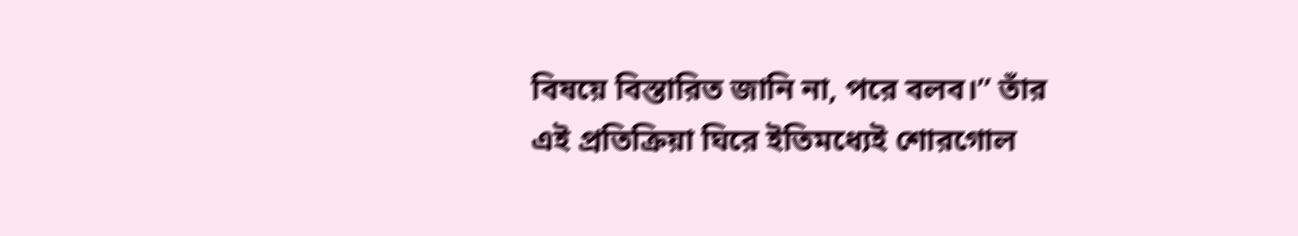বিষয়ে বিস্তারিত জানি না, পরে বলব।” তাঁর এই প্রতিক্রিয়া ঘিরে ইতিমধ্যেই শোরগোল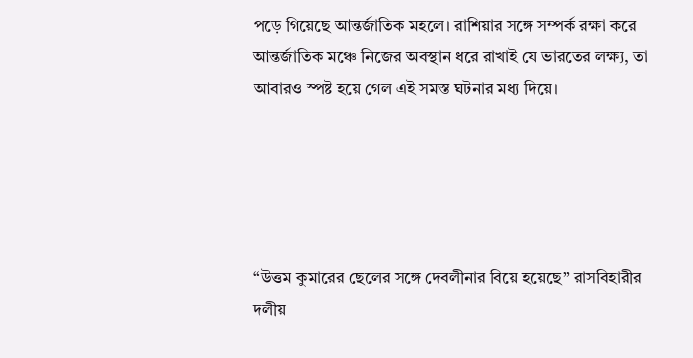পড়ে গিয়েছে আন্তর্জাতিক মহলে। রাশিয়ার সঙ্গে সম্পর্ক রক্ষা করে আন্তর্জাতিক মঞ্চে নিজের অবস্থান ধরে রাখাই যে ভারতের লক্ষ্য, তা আবারও স্পষ্ট হয়ে গেল এই সমস্ত ঘটনার মধ্য দিয়ে।





“উত্তম কুমারের ছেলের সঙ্গে দেবলীনার বিয়ে হয়েছে” রাসবিহারীর দলীয়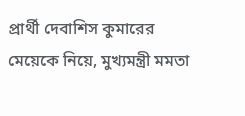প্রার্থী দেবাশিস কুমারের মেয়েকে নিয়ে, মুখ্যমন্ত্রী মমতা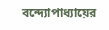বন্দ্যোপাধ্যায়ের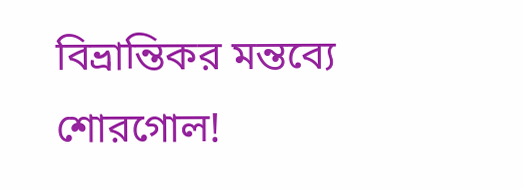বিভ্রান্তিকর মন্তব্যে শোরগোল!